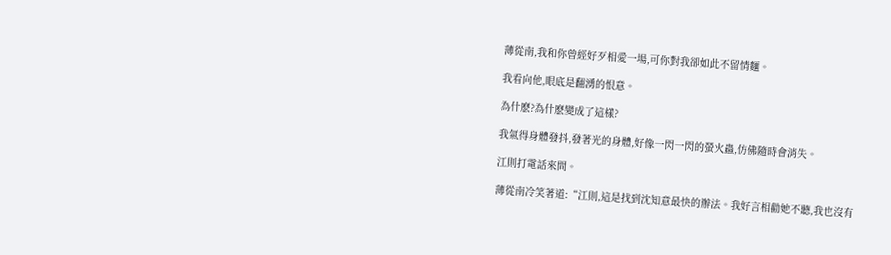薄從南,我和你曾經好歹相愛一場,可你對我卻如此不留情麵。

我看向他,眼底是翻湧的恨意。

為什麽?為什麽變成了這樣?

我氣得身體發抖,發著光的身體,好像一閃一閃的螢火蟲,仿佛隨時會消失。

江則打電話來問。

薄從南冷笑著道:“江則,這是找到沈知意最快的辦法。我好言相勸她不聽,我也沒有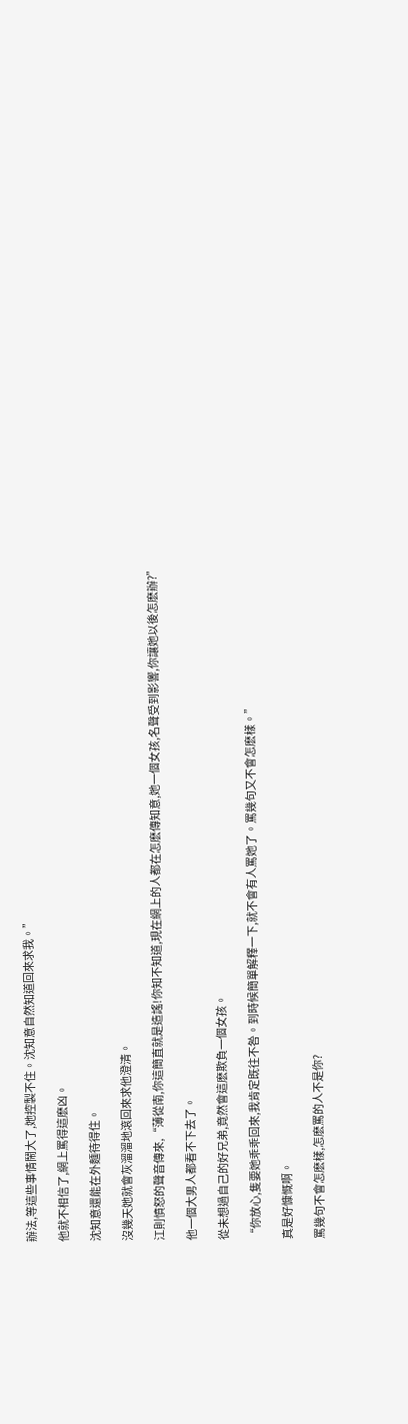辦法,等這些事情鬧大了,她控製不住。沈知意自然知道回來求我。”

他就不相信了,網上罵得這麽凶。

沈知意還能在外麵待得住。

沒幾天她就會灰溜溜地滾回來求他澄清。

江則憤怒的聲音傳來,“薄從南,你這簡直就是造謠!你知不知道,現在網上的人都在怎麽傳知意,她一個女孩,名聲受到影響,你讓她以後怎麽辦?”

他一個大男人都看不下去了。

從未想過自己的好兄弟,竟然會這麽欺負一個女孩。

“你放心,隻要她乖乖回來,我肯定既往不咎。到時候簡單解釋一下,就不會有人罵她了。罵幾句又不會怎麽樣。”

真是好慷慨啊。

罵幾句不會怎麽樣,怎麽罵的人不是你?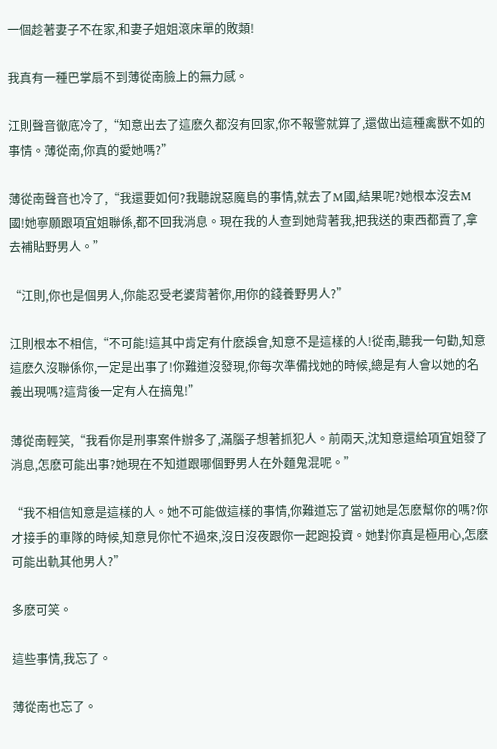一個趁著妻子不在家,和妻子姐姐滾床單的敗類!

我真有一種巴掌扇不到薄從南臉上的無力感。

江則聲音徹底冷了,“知意出去了這麽久都沒有回家,你不報警就算了,還做出這種禽獸不如的事情。薄從南,你真的愛她嗎?”

薄從南聲音也冷了,“我還要如何?我聽說惡魔島的事情,就去了M國,結果呢?她根本沒去M國!她寧願跟項宜姐聯係,都不回我消息。現在我的人查到她背著我,把我送的東西都賣了,拿去補貼野男人。”

“江則,你也是個男人,你能忍受老婆背著你,用你的錢養野男人?”

江則根本不相信,“不可能!這其中肯定有什麽誤會,知意不是這樣的人!從南,聽我一句勸,知意這麽久沒聯係你,一定是出事了!你難道沒發現,你每次準備找她的時候,總是有人會以她的名義出現嗎?這背後一定有人在搞鬼!”

薄從南輕笑,“我看你是刑事案件辦多了,滿腦子想著抓犯人。前兩天,沈知意還給項宜姐發了消息,怎麽可能出事?她現在不知道跟哪個野男人在外麵鬼混呢。”

“我不相信知意是這樣的人。她不可能做這樣的事情,你難道忘了當初她是怎麽幫你的嗎?你才接手的車隊的時候,知意見你忙不過來,沒日沒夜跟你一起跑投資。她對你真是極用心,怎麽可能出軌其他男人?”

多麽可笑。

這些事情,我忘了。

薄從南也忘了。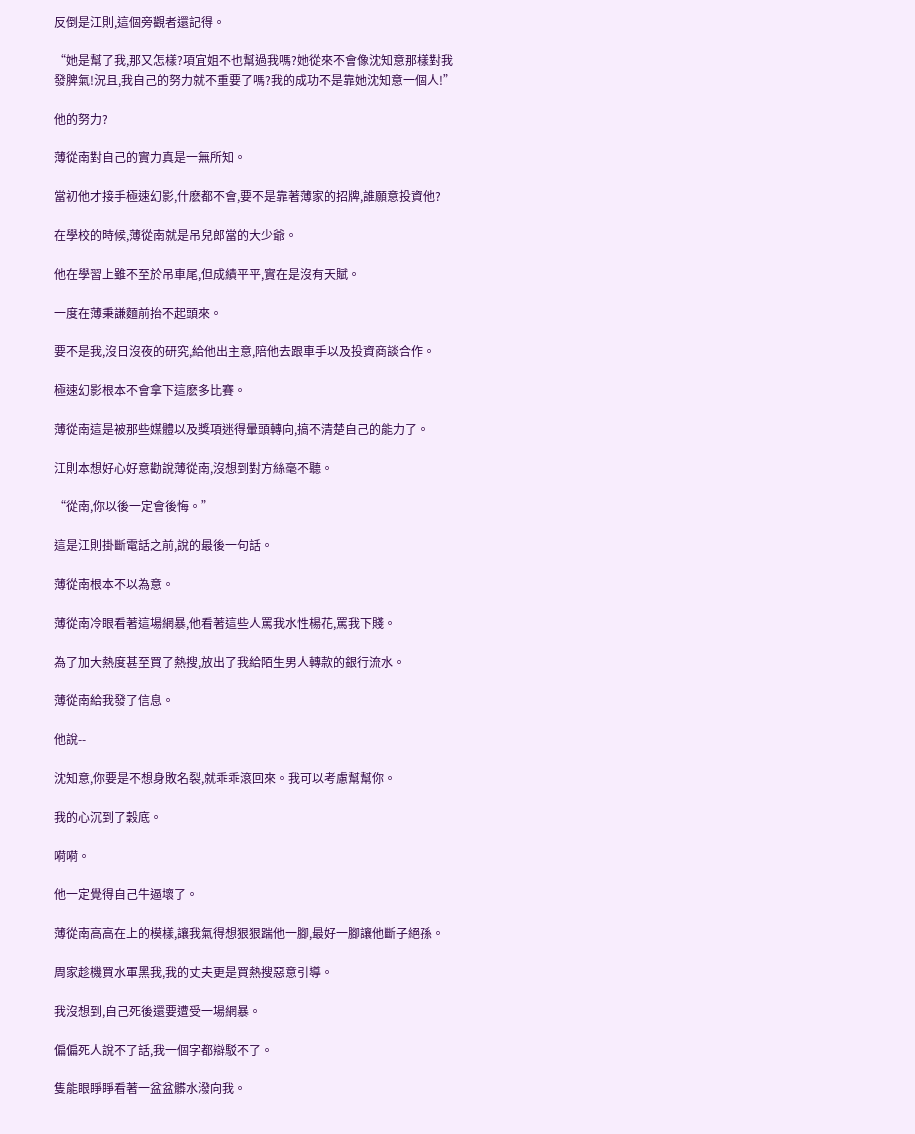反倒是江則,這個旁觀者還記得。

“她是幫了我,那又怎樣?項宜姐不也幫過我嗎?她從來不會像沈知意那樣對我發脾氣!況且,我自己的努力就不重要了嗎?我的成功不是靠她沈知意一個人!”

他的努力?

薄從南對自己的實力真是一無所知。

當初他才接手極速幻影,什麽都不會,要不是靠著薄家的招牌,誰願意投資他?

在學校的時候,薄從南就是吊兒郎當的大少爺。

他在學習上雖不至於吊車尾,但成績平平,實在是沒有天賦。

一度在薄秉謙麵前抬不起頭來。

要不是我,沒日沒夜的研究,給他出主意,陪他去跟車手以及投資商談合作。

極速幻影根本不會拿下這麽多比賽。

薄從南這是被那些媒體以及獎項迷得暈頭轉向,搞不清楚自己的能力了。

江則本想好心好意勸說薄從南,沒想到對方絲毫不聽。

“從南,你以後一定會後悔。”

這是江則掛斷電話之前,說的最後一句話。

薄從南根本不以為意。

薄從南冷眼看著這場網暴,他看著這些人罵我水性楊花,罵我下賤。

為了加大熱度甚至買了熱搜,放出了我給陌生男人轉款的銀行流水。

薄從南給我發了信息。

他說--

沈知意,你要是不想身敗名裂,就乖乖滾回來。我可以考慮幫幫你。

我的心沉到了穀底。

嗬嗬。

他一定覺得自己牛逼壞了。

薄從南高高在上的模樣,讓我氣得想狠狠踹他一腳,最好一腳讓他斷子絕孫。

周家趁機買水軍黑我,我的丈夫更是買熱搜惡意引導。

我沒想到,自己死後還要遭受一場網暴。

偏偏死人說不了話,我一個字都辯駁不了。

隻能眼睜睜看著一盆盆髒水潑向我。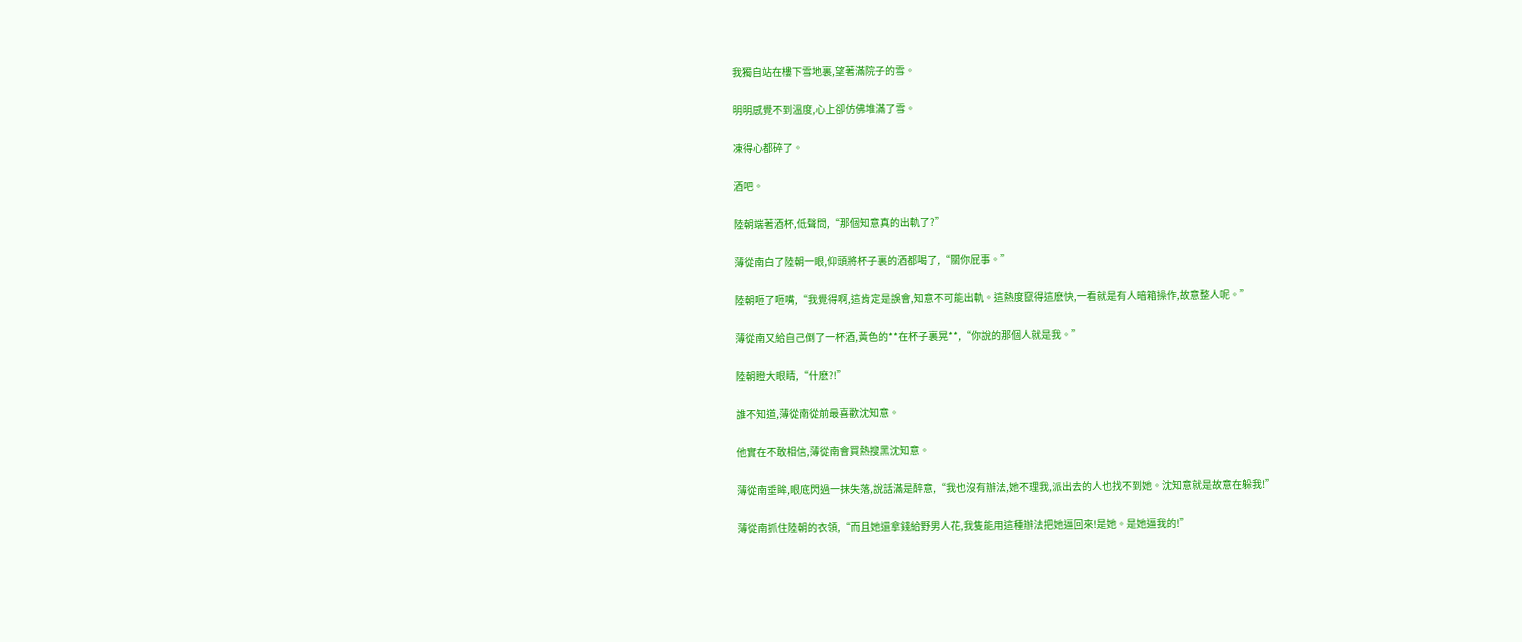我獨自站在樓下雪地裏,望著滿院子的雪。

明明感覺不到溫度,心上卻仿佛堆滿了雪。

凍得心都碎了。

酒吧。

陸朝端著酒杯,低聲問,“那個知意真的出軌了?”

薄從南白了陸朝一眼,仰頭將杯子裏的酒都喝了,“關你屁事。”

陸朝咂了咂嘴,“我覺得啊,這肯定是誤會,知意不可能出軌。這熱度竄得這麽快,一看就是有人暗箱操作,故意整人呢。”

薄從南又給自己倒了一杯酒,黃色的**在杯子裏晃**,“你說的那個人就是我。”

陸朝瞪大眼睛,“什麽?!”

誰不知道,薄從南從前最喜歡沈知意。

他實在不敢相信,薄從南會買熱搜黑沈知意。

薄從南垂眸,眼底閃過一抹失落,說話滿是醉意,“我也沒有辦法,她不理我,派出去的人也找不到她。沈知意就是故意在躲我!”

薄從南抓住陸朝的衣領,“而且她還拿錢給野男人花,我隻能用這種辦法把她逼回來!是她。是她逼我的!”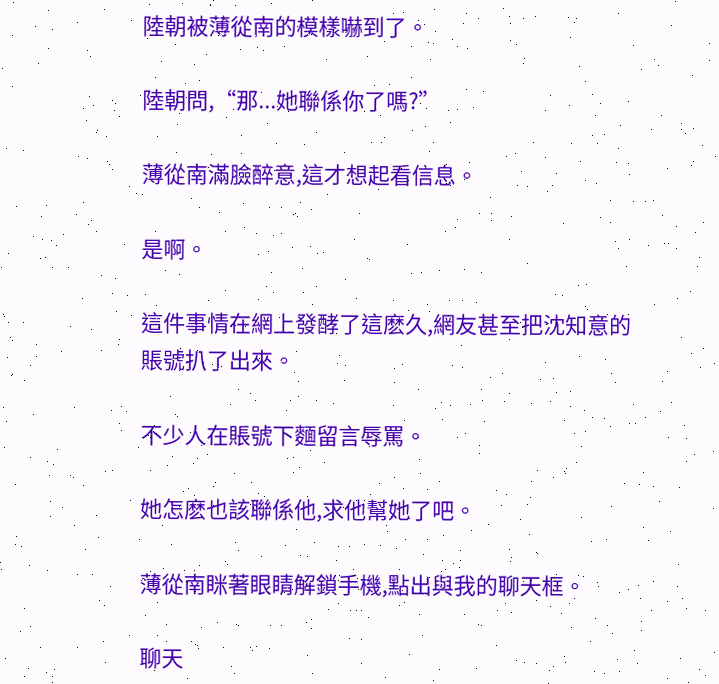陸朝被薄從南的模樣嚇到了。

陸朝問,“那...她聯係你了嗎?”

薄從南滿臉醉意,這才想起看信息。

是啊。

這件事情在網上發酵了這麽久,網友甚至把沈知意的賬號扒了出來。

不少人在賬號下麵留言辱罵。

她怎麽也該聯係他,求他幫她了吧。

薄從南眯著眼睛解鎖手機,點出與我的聊天框。

聊天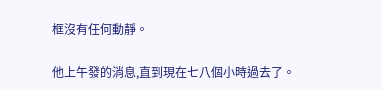框沒有任何動靜。

他上午發的消息,直到現在七八個小時過去了。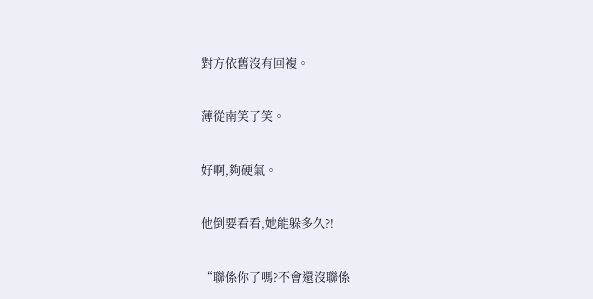對方依舊沒有回複。

薄從南笑了笑。

好啊,夠硬氣。

他倒要看看,她能躲多久?!

“聯係你了嗎?不會還沒聯係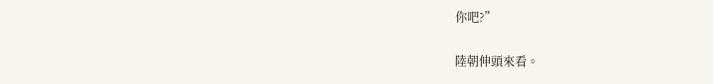你吧?”

陸朝伸頭來看。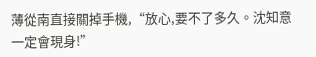薄從南直接關掉手機,“放心,要不了多久。沈知意一定會現身!”